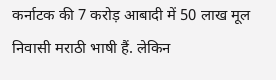कर्नाटक की 7 करोड़ आबादी में 50 लाख मूल निवासी मराठी भाषी हैं. लेकिन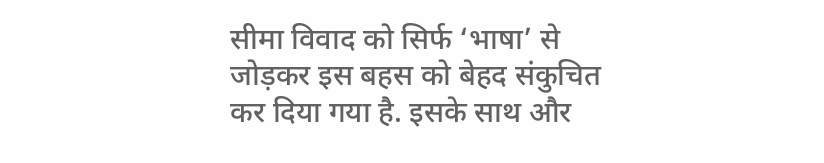सीमा विवाद को सिर्फ ‘भाषा’ से जोड़कर इस बहस को बेहद संकुचित कर दिया गया है. इसके साथ और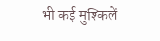भी कई मुश्किलें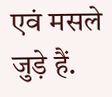एवं मसले जुड़े हैं.